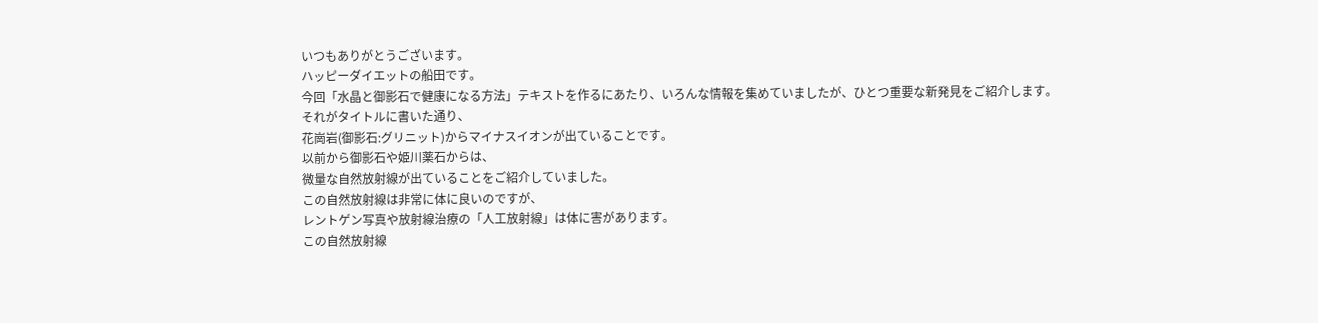いつもありがとうございます。
ハッピーダイエットの船田です。
今回「水晶と御影石で健康になる方法」テキストを作るにあたり、いろんな情報を集めていましたが、ひとつ重要な新発見をご紹介します。
それがタイトルに書いた通り、
花崗岩(御影石:グリニット)からマイナスイオンが出ていることです。
以前から御影石や姫川薬石からは、
微量な自然放射線が出ていることをご紹介していました。
この自然放射線は非常に体に良いのですが、
レントゲン写真や放射線治療の「人工放射線」は体に害があります。
この自然放射線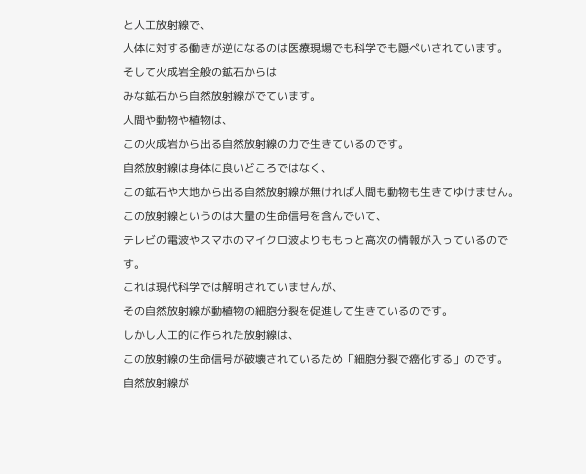と人工放射線で、
人体に対する働きが逆になるのは医療現場でも科学でも隠ぺいされています。
そして火成岩全般の鉱石からは
みな鉱石から自然放射線がでています。
人間や動物や植物は、
この火成岩から出る自然放射線の力で生きているのです。
自然放射線は身体に良いどころではなく、
この鉱石や大地から出る自然放射線が無ければ人間も動物も生きてゆけません。
この放射線というのは大量の生命信号を含んでいて、
テレビの電波やスマホのマイクロ波よりももっと高次の情報が入っているのです。
これは現代科学では解明されていませんが、
その自然放射線が動植物の細胞分裂を促進して生きているのです。
しかし人工的に作られた放射線は、
この放射線の生命信号が破壊されているため「細胞分裂で癌化する」のです。
自然放射線が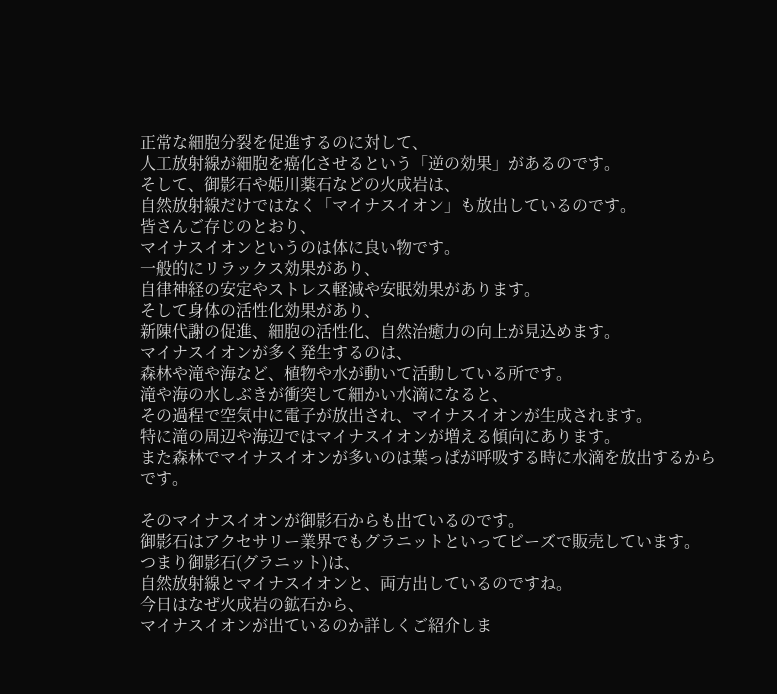正常な細胞分裂を促進するのに対して、
人工放射線が細胞を癌化させるという「逆の効果」があるのです。
そして、御影石や姫川薬石などの火成岩は、
自然放射線だけではなく「マイナスイオン」も放出しているのです。
皆さんご存じのとおり、
マイナスイオンというのは体に良い物です。
一般的にリラックス効果があり、
自律神経の安定やストレス軽減や安眠効果があります。
そして身体の活性化効果があり、
新陳代謝の促進、細胞の活性化、自然治癒力の向上が見込めます。
マイナスイオンが多く発生するのは、
森林や滝や海など、植物や水が動いて活動している所です。
滝や海の水しぶきが衝突して細かい水滴になると、
その過程で空気中に電子が放出され、マイナスイオンが生成されます。
特に滝の周辺や海辺ではマイナスイオンが増える傾向にあります。
また森林でマイナスイオンが多いのは葉っぱが呼吸する時に水滴を放出するからです。

そのマイナスイオンが御影石からも出ているのです。
御影石はアクセサリー業界でもグラニットといってビーズで販売しています。
つまり御影石(グラニット)は、
自然放射線とマイナスイオンと、両方出しているのですね。
今日はなぜ火成岩の鉱石から、
マイナスイオンが出ているのか詳しくご紹介しま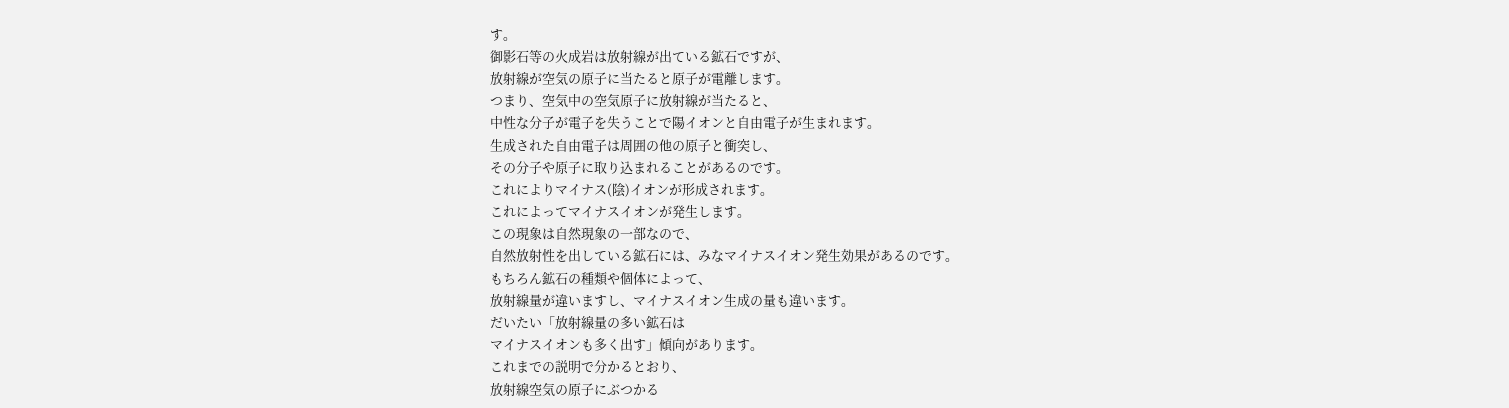す。
御影石等の火成岩は放射線が出ている鉱石ですが、
放射線が空気の原子に当たると原子が電離します。
つまり、空気中の空気原子に放射線が当たると、
中性な分子が電子を失うことで陽イオンと自由電子が生まれます。
生成された自由電子は周囲の他の原子と衝突し、
その分子や原子に取り込まれることがあるのです。
これによりマイナス(陰)イオンが形成されます。
これによってマイナスイオンが発生します。
この現象は自然現象の一部なので、
自然放射性を出している鉱石には、みなマイナスイオン発生効果があるのです。
もちろん鉱石の種類や個体によって、
放射線量が違いますし、マイナスイオン生成の量も違います。
だいたい「放射線量の多い鉱石は
マイナスイオンも多く出す」傾向があります。
これまでの説明で分かるとおり、
放射線空気の原子にぶつかる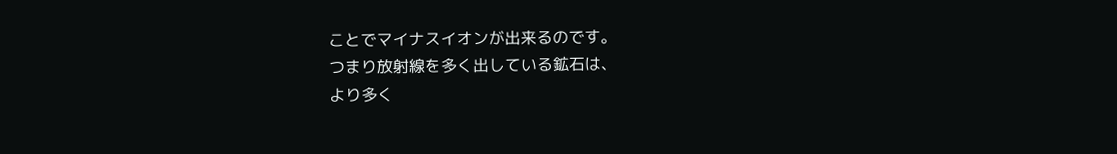ことでマイナスイオンが出来るのです。
つまり放射線を多く出している鉱石は、
より多く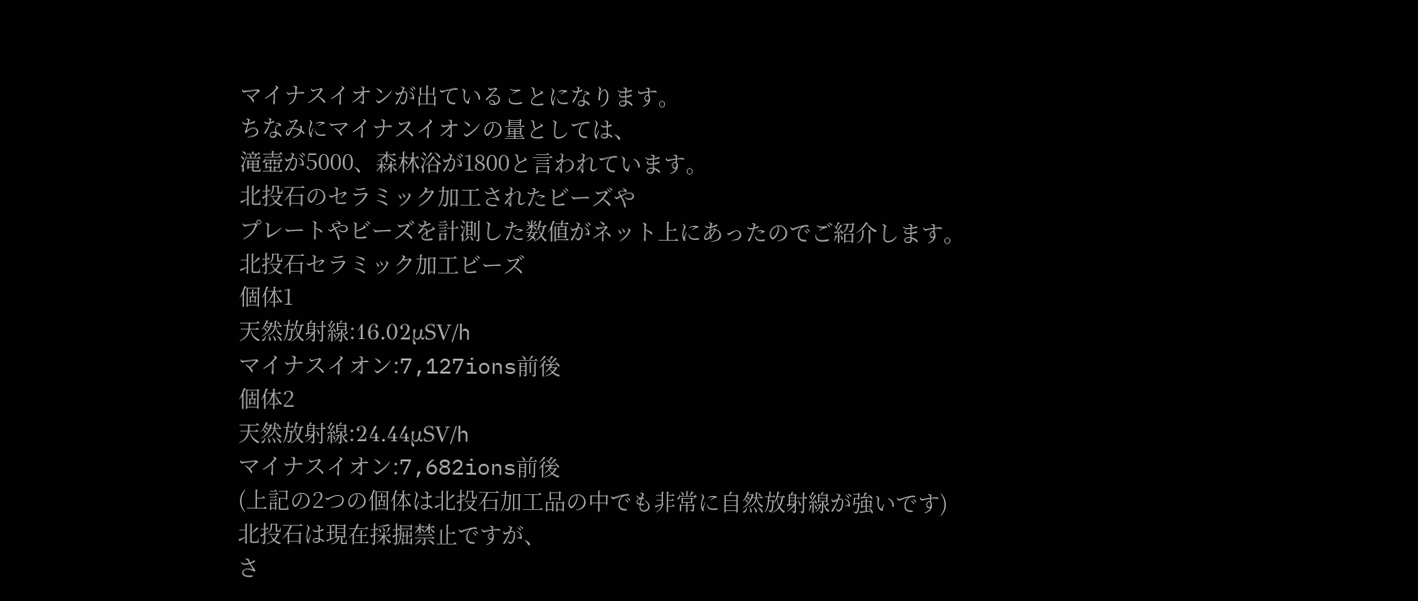マイナスイオンが出ていることになります。
ちなみにマイナスイオンの量としては、
滝壺が5000、森林浴が1800と言われています。
北投石のセラミック加工されたビーズや
プレートやビーズを計測した数値がネット上にあったのでご紹介します。
北投石セラミック加工ビーズ
個体1
天然放射線:16.02μSV/h
マイナスイオン:7,127ions前後
個体2
天然放射線:24.44μSV/h
マイナスイオン:7,682ions前後
(上記の2つの個体は北投石加工品の中でも非常に自然放射線が強いです)
北投石は現在採掘禁止ですが、
さ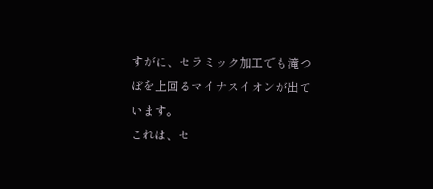すがに、セラミック加工でも滝つぼを上回るマイナスイオンが出ています。
これは、セ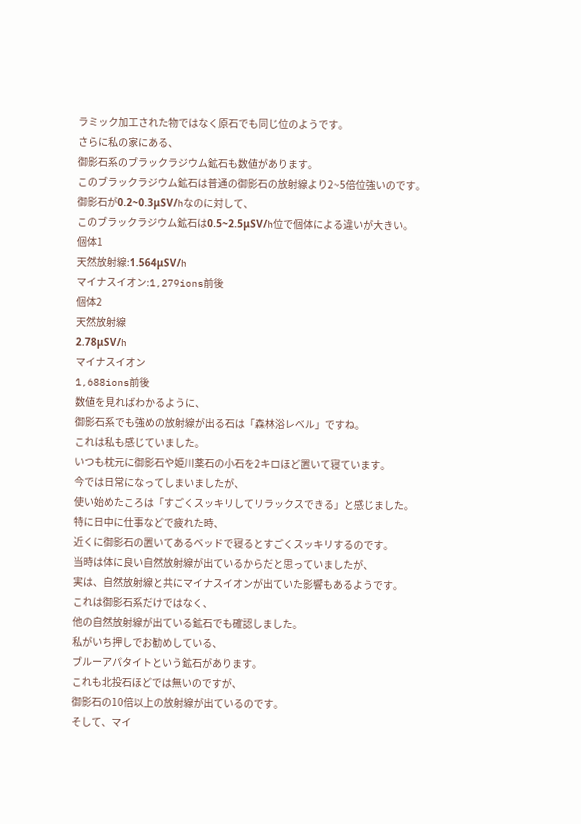ラミック加工された物ではなく原石でも同じ位のようです。
さらに私の家にある、
御影石系のブラックラジウム鉱石も数値があります。
このブラックラジウム鉱石は普通の御影石の放射線より2~5倍位強いのです。
御影石が0.2~0.3μSV/hなのに対して、
このブラックラジウム鉱石は0.5~2.5μSV/h位で個体による違いが大きい。
個体1
天然放射線:1.564μSV/h
マイナスイオン:1,279ions前後
個体2
天然放射線
2.78μSV/h
マイナスイオン
1,688ions前後
数値を見ればわかるように、
御影石系でも強めの放射線が出る石は「森林浴レベル」ですね。
これは私も感じていました。
いつも枕元に御影石や姫川薬石の小石を2キロほど置いて寝ています。
今では日常になってしまいましたが、
使い始めたころは「すごくスッキリしてリラックスできる」と感じました。
特に日中に仕事などで疲れた時、
近くに御影石の置いてあるベッドで寝るとすごくスッキリするのです。
当時は体に良い自然放射線が出ているからだと思っていましたが、
実は、自然放射線と共にマイナスイオンが出ていた影響もあるようです。
これは御影石系だけではなく、
他の自然放射線が出ている鉱石でも確認しました。
私がいち押しでお勧めしている、
ブルーアパタイトという鉱石があります。
これも北投石ほどでは無いのですが、
御影石の10倍以上の放射線が出ているのです。
そして、マイ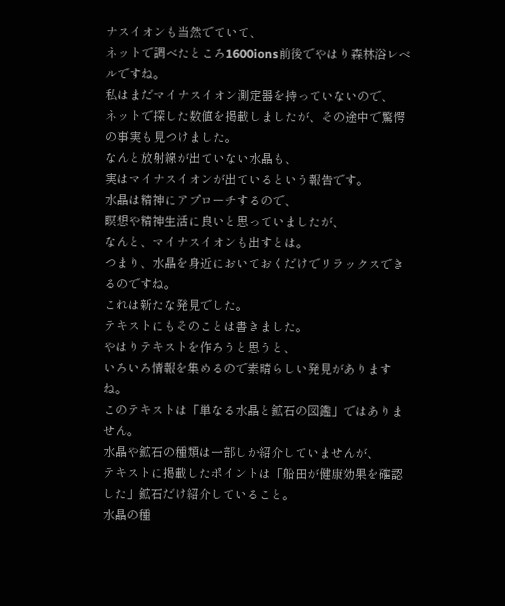ナスイオンも当然でていて、
ネットで調べたところ1600ions前後でやはり森林浴レベルですね。
私はまだマイナスイオン測定器を持っていないので、
ネットで探した数値を掲載しましたが、その途中で驚愕の事実も見つけました。
なんと放射線が出ていない水晶も、
実はマイナスイオンが出ているという報告です。
水晶は精神にアプローチするので、
瞑想や精神生活に良いと思っていましたが、
なんと、マイナスイオンも出すとは。
つまり、水晶を身近においておくだけでリラックスできるのですね。
これは新たな発見でした。
テキストにもそのことは書きました。
やはりテキストを作ろうと思うと、
いろいろ情報を集めるので素晴らしい発見がありますね。
このテキストは「単なる水晶と鉱石の図鑑」ではありません。
水晶や鉱石の種類は一部しか紹介していませんが、
テキストに掲載したポイントは「船田が健康効果を確認した」鉱石だけ紹介していること。
水晶の種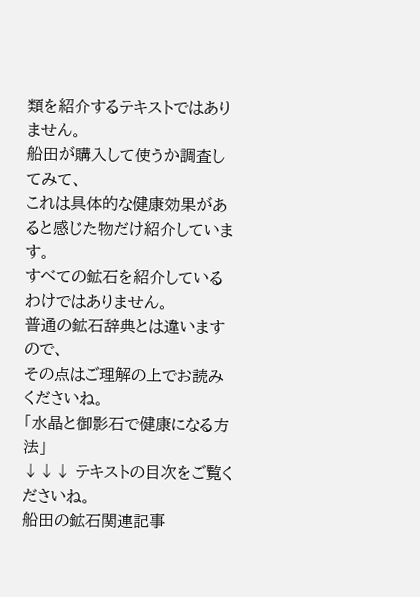類を紹介するテキストではありません。
船田が購入して使うか調査してみて、
これは具体的な健康効果があると感じた物だけ紹介しています。
すべての鉱石を紹介しているわけではありません。
普通の鉱石辞典とは違いますので、
その点はご理解の上でお読みくださいね。
「水晶と御影石で健康になる方法」
↓↓↓ テキストの目次をご覧くださいね。
船田の鉱石関連記事